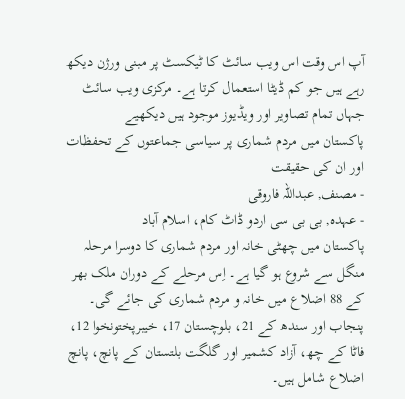آپ اس وقت اس ویب سائٹ کا ٹیکسٹ پر مبنی ورژن دیکھ رہے ہیں جو کم ڈیٹا استعمال کرتا ہے۔ مرکزی ویب سائٹ جہاں تمام تصاویر اور ویڈیوز موجود ہیں دیکھیے
پاکستان میں مردم شماری پر سیاسی جماعتوں کے تحفظات اور ان کی حقیقت
- مصنف, عبداللہ فاروقی
- عہدہ, بی بی سی اردو ڈاٹ کام، اسلام آباد
پاکستان میں چھٹی خانہ اور مردم شماری کا دوسرا مرحلہ منگل سے شروع ہو گیا ہے۔ اِس مرحلے کے دوران ملک بھر کے 88 اضلاع میں خانہ و مردم شماری کی جائے گی۔
پنجاب اور سندھ کے 21، بلوچستان 17، خیبرپختونخوا 12، فاٹا کے چھ، آزاد کشمیر اور گلگت بلتستان کے پانچ، پانچ اضلاع شامل ہیں۔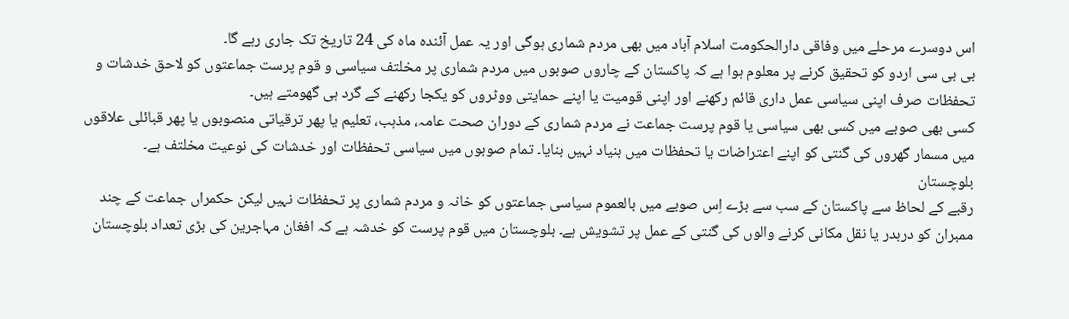اس دوسرے مرحلے میں وفاقی دارالحکومت اسلام آباد میں بھی مردم شماری ہوگی اور یہ عمل آئندہ ماہ کی 24 تاریخ تک جاری رہے گا۔
بی بی سی اردو کو تحقیق کرنے پر معلوم ہوا ہے کہ پاکستان کے چاروں صوبوں میں مردم شماری پر مخلتف سیاسی و قوم پرست جماعتوں کو لاحق خدشات و تحفظات صرف اپنی سیاسی عمل داری قائم رکھنے اور اپنی قومیت یا اپنے حمایتی ووٹروں کو یکجا رکھنے کے گرد ہی گھومتے ہیں۔
کسی بھی صوبے میں کسی بھی سیاسی یا قوم پرست جماعت نے مردم شماری کے دوران صحت عامہ، مذہب، تعلیم یا پھر ترقیاتی منصوبوں یا پھر قبائلی علاقوں میں مسمار گھروں کی گنتی کو اپنے اعتراضات یا تحفظات میں بنیاد نہیں بنایا۔ تمام صوبوں میں سیاسی تحفظات اور خدشات کی نوعیت مخلتف ہے۔
بلوچستان
رقبے کے لحاظ سے پاکستان کے سب سے بڑے اِس صوبے میں بالعموم سیاسی جماعتوں کو خانہ و مردم شماری پر تحفظات نہیں لیکن حکمراں جماعت کے چند ممبران کو دربدر یا نقل مکانی کرنے والوں کی گنتی کے عمل پر تشویش ہے۔ بلوچستان میں قوم پرست کو خدشہ ہے کہ افغان مہاجرین کی بڑی تعداد بلوچستان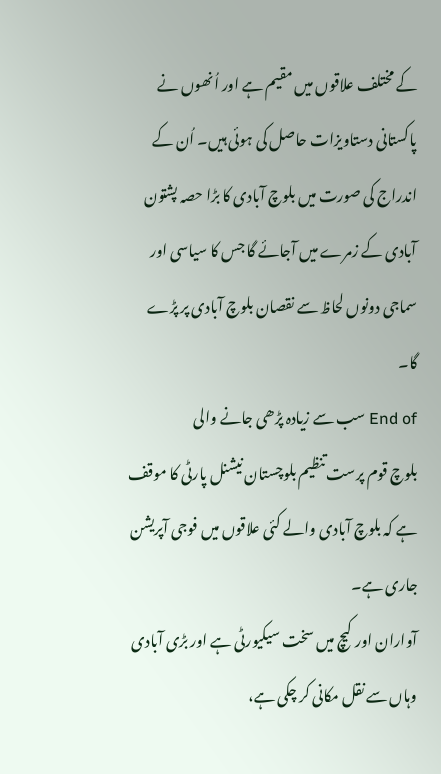کے مختلف علاقوں میں مقیم ہے اور اُنھوں نے پاکستانی دستاویزات حاصل کی ہوئی ہیں۔ اُن کے اندراج کی صورت میں بلوچ آبادی کا بڑا حصہ پشتون آبادی کے زمرے میں آجائے گا جس کا سیاسی اور سماجی دونوں لحاظ سے نقصان بلوچ آبادی پر پڑے گا۔
End of سب سے زیادہ پڑھی جانے والی
بلوچ قوم پرست تنظیم بلوچستان نیشنل پارٹی کا موقف ہے کہ بلوچ آبادی والے کئی علاقوں میں فوجی آپریشن جاری ہے۔
آواران اور کیچ میں سخت سیکیورٹی ہے اور بڑی آبادی وہاں سے نقل مکانی کر چکی ہے،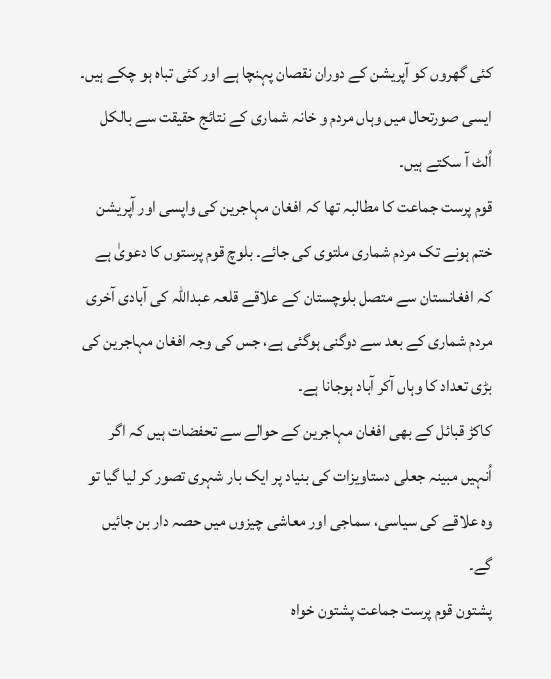کئی گھروں کو آپریشن کے دوران نقصان پہنچا ہے اور کئی تباہ ہو چکے ہیں۔ ایسی صورتحال میں وہاں مردم و خانہ شماری کے نتائج حقیقت سے بالکل اُلٹ آ سکتے ہیں۔
قوم پرست جماعت کا مطالبہ تھا کہ افغان مہاجرین کی واپسی اور آپریشن ختم ہونے تک مردم شماری ملتوی کی جائے۔ بلوچ قوم پرستوں کا دعویٰ ہے کہ افغانستان سے متصل بلوچستان کے علاقے قلعہ عبداللہ کی آبادی آخری مردم شماری کے بعد سے دوگنی ہوگئی ہے، جس کی وجہ افغان مہاجرین کی بڑی تعداد کا وہاں آکر آباد ہوجانا ہے۔
کاکڑ قبائل کے بھی افغان مہاجرین کے حوالے سے تحفضات ہیں کہ اگر اُنہیں مبینہ جعلی دستاویزات کی بنیاد پر ایک بار شہری تصور کر لیا گیا تو وہ علاقے کی سیاسی، سماجی اور معاشی چیزوں میں حصہ دار بن جائیں گے۔
پشتون قوم پرست جماعت پشتون خواہ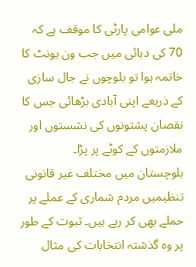ملی عوامی پارٹی کا موقف ہے کہ 70 کی دہائی میں جب ون یونٹ کا خاتمہ ہوا تو بلوچوں نے جال سازی کے ذریعے اپنی آبادی بڑھائی جس کا نقصان پشتونوں کی نشستوں اور ملازمتوں کے کوٹے پر پڑا۔
بلوچستان میں مختلف غیر قانونی تنظیمیں مردم شماری کے عملے پر حملے بھی کر رہے ہیں۔ ثبوت کے طور پر وہ گذشتہ انتخابات کی مثال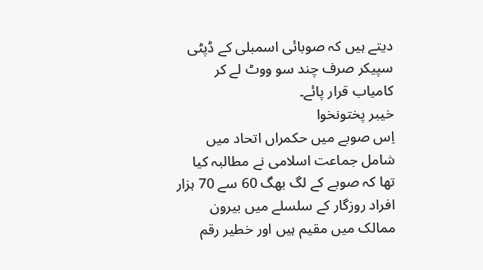دیتے ہیں کہ صوبائی اسمبلی کے ڈپٹی سپیکر صرف چند سو ووٹ لے کر کامیاب قرار پائے۔
خیبر پختونخوا
اِس صوبے میں حکمراں اتحاد میں شامل جماعت اسلامی نے مطالبہ کیا تھا کہ صوبے کے لگ بھگ 60 سے 70 ہزار افراد روزگار کے سلسلے میں بیرون ممالک میں مقیم ہیں اور خطیر رقم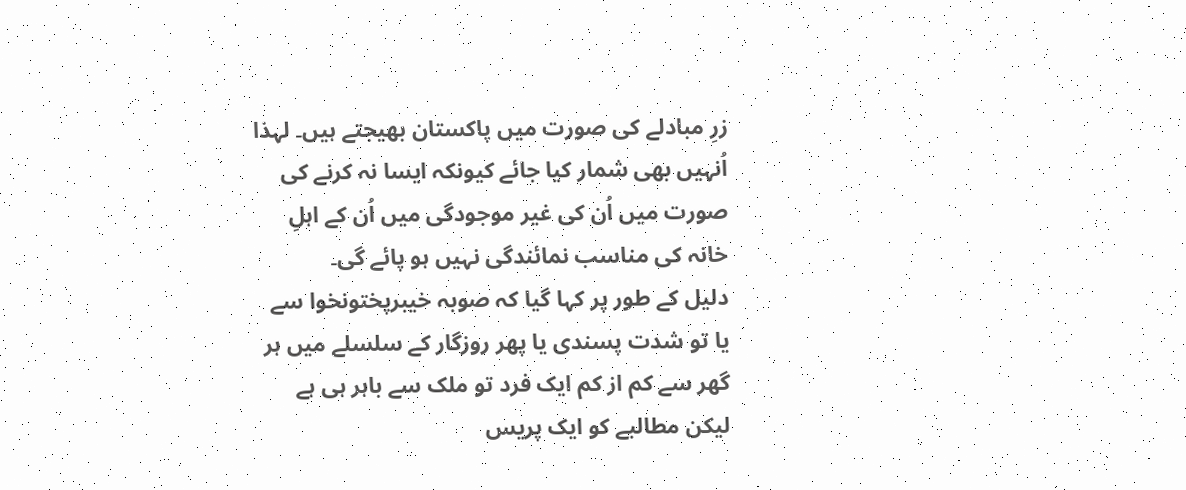زرِ مبادلے کی صورت میں پاکستان بھیجتے ہیں۔ لہذا اُنہیں بھی شمار کیا جائے کیونکہ ایسا نہ کرنے کی صورت میں اُن کی غیر موجودگی میں اُن کے اہلِ خانہ کی مناسب نمائندگی نہیں ہو پائے گی۔
دلیل کے طور پر کہا گیا کہ صوبہ خیبرپختونخوا سے یا تو شدت پسندی یا پھر روزگار کے سلسلے میں ہر گھر سے کم از کم ایک فرد تو ملک سے باہر ہی ہے لیکن مطالبے کو ایک پریس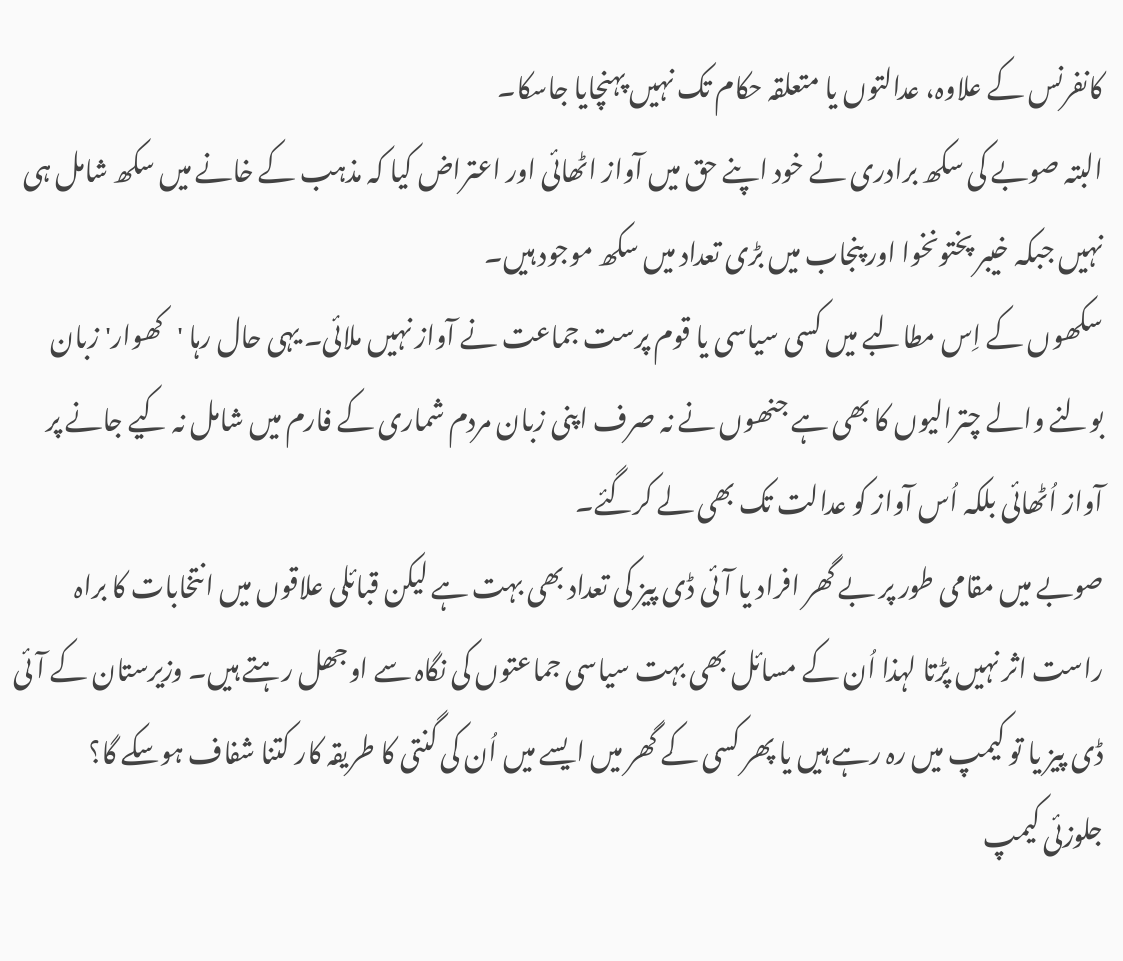کانفرنس کے علاوہ، عدالتوں یا متعلقہ حکام تک نہیں پہنچایا جاسکا۔
البتہ صوبے کی سکھ برادری نے خود اپنے حق میں آواز اٹھائی اور اعتراض کیا کہ مذہب کے خانے میں سکھ شامل ہی نہیں جبکہ خیبر پختونخوا اور پنجاب میں بڑی تعداد میں سکھ موجود ہیں۔
سکھوں کے اِس مطالبے میں کسی سیاسی یا قوم پرست جماعت نے آواز نہیں ملائی۔ یہی حال رہا 'کھوار' زبان بولنے والے چترالیوں کا بھی ہے جنھوں نے نہ صرف اپنی زبان مردم شماری کے فارم میں شامل نہ کیے جانے پر آواز اُٹھائی بلکہ اُس آواز کو عدالت تک بھی لے کرگئے۔
صوبے میں مقامی طور پر بے گھر افراد یا آئی ڈی پیز کی تعداد بھی بہت ہے لیکن قبائلی علاقوں میں انتخابات کا براہ راست اثر نہیں پڑتا لہذا اُن کے مسائل بھی بہت سیاسی جماعتوں کی نگاہ سے اوجھل رہتے ہیں۔ وزیرستان کے آئی ڈی پیز یا تو کیمپ میں رہ رہے ہیں یا پھر کسی کے گھر میں ایسے میں اُن کی گنتی کا طریقہ کار کتنا شفاف ہوسکے گا؟
جلوزئی کیمپ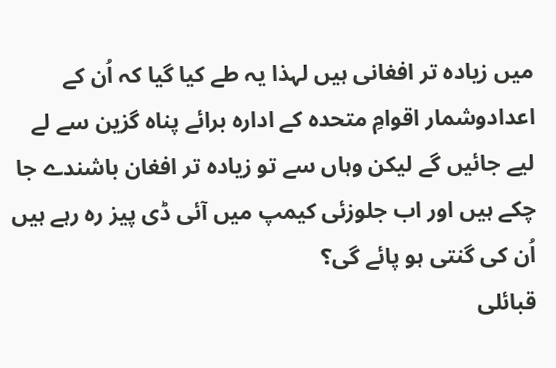میں زیادہ تر افغانی ہیں لہذا یہ طے کیا گیا کہ اُن کے اعدادوشمار اقوامِ متحدہ کے ادارہ برائے پناہ گزین سے لے لیے جائیں گے لیکن وہاں سے تو زیادہ تر افغان باشندے جا چکے ہیں اور اب جلوزئی کیمپ میں آئی ڈی پیز رہ رہے ہیں اُن کی گنتی ہو پائے گی؟
قبائلی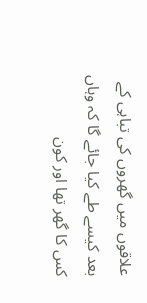علاقوں میں گھروں کی تباہی کے بعد کیسے طے کیا جائے گا کہ وہاں کس کا گھر تھا اور کون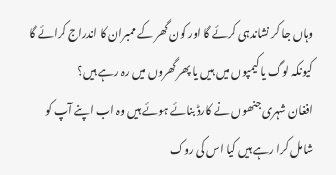وہاں جا کر نشاندہی کرئے گا اور کون گھر کے ممبران کا اندراج کرائے گا کیونکہ لوگ یا کیمپوں میں ہیں یا پھر گھروں میں رہ رہے ہیں؟
افغان شہری جنھوں نے کارڈ بنائے ہوئے ہیں وہ اب اپنے آپ کو شامل کرا رہے ہیں کیا اس کی روک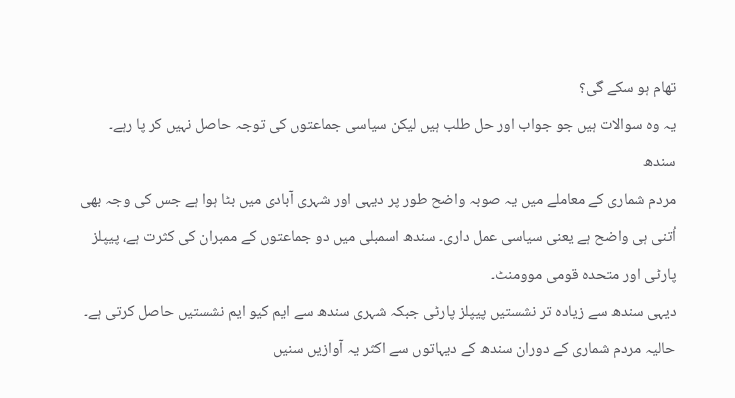تھام ہو سکے گی؟
یہ وہ سوالات ہیں جو جواب اور حل طلب ہیں لیکن سیاسی جماعتوں کی توجہ حاصل نہیں کر پا رہے۔
سندھ
مردم شماری کے معاملے میں یہ صوبہ واضح طور پر دیہی اور شہری آبادی میں بٹا ہوا ہے جس کی وجہ بھی اُتنی ہی واضح ہے یعنی سیاسی عمل داری۔ سندھ اسمبلی میں دو جماعتوں کے ممبران کی کثرت ہے، پیپلز پارٹی اور متحدہ قومی موومنٹ۔
دیہی سندھ سے زیادہ تر نشستیں پیپلز پارٹی جبکہ شہری سندھ سے ایم کیو ایم نشستیں حاصل کرتی ہے۔
حالیہ مردم شماری کے دوران سندھ کے دیہاتوں سے اکثر یہ آوازیں سنیں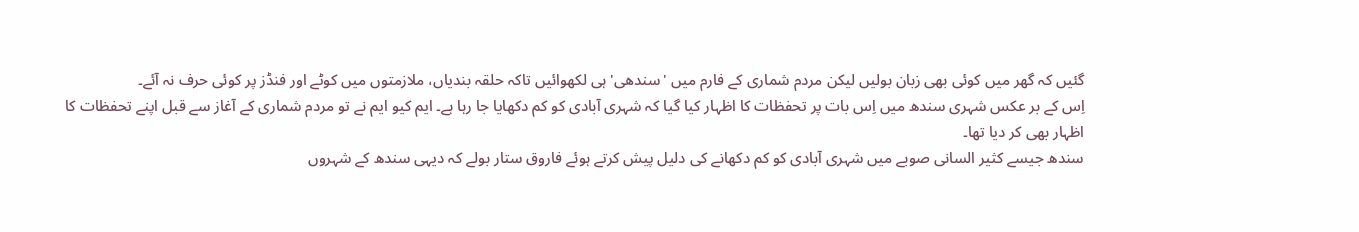گئیں کہ گھر میں کوئی بھی زبان بولیں لیکن مردم شماری کے فارم میں 'سندھی' ہی لکھوائیں تاکہ حلقہ بندیاں، ملازمتوں میں کوٹے اور فنڈز پر کوئی حرف نہ آئے۔
اِس کے بر عکس شہری سندھ میں اِس بات پر تحفظات کا اظہار کیا گیا کہ شہری آبادی کو کم دکھایا جا رہا ہے۔ ایم کیو ایم نے تو مردم شماری کے آغاز سے قبل اپنے تحفظات کا اظہار بھی کر دیا تھا۔
سندھ جیسے کثیر السانی صوبے میں شہری آبادی کو کم دکھانے کی دلیل پیش کرتے ہوئے فاروق ستار بولے کہ دیہی سندھ کے شہروں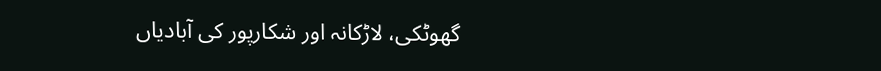گھوٹکی، لاڑکانہ اور شکارپور کی آبادیاں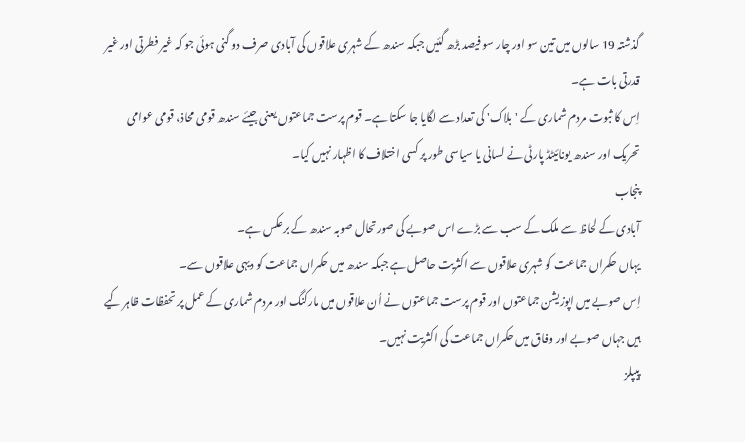گذشتہ 19 سالوں میں تین سو اور چار سو فیصد بڑھ گئیں جبکہ سندھ کے شہری علاقوں کی آبادی صرف دو گنی ہوئی جو کہ غیر فطرتی اور غیر قدرتی بات ہے۔
اِس کا ثبوت مردم شماری کے 'بلاک' کی تعداد سے لگایا جا سکتا ہے۔ قوم پرست جماعتوں یعنی جیئے سندھ قومی محاذ، قومی عوامی تحریک اور سندھ یونائیٹڈ پارٹی نے لسانی یا سیاسی طور پر کسی اختلاف کا اظہار نہیں کیا۔
پنجاب
آبادی کے لحاظ سے ملک کے سب سے بڑے اس صوبے کی صورتحال صوبہ سندھ کے برعکس ہے۔
یہاں حکمراں جماعت کو شہری علاقوں سے اکثریت حاصل ہے جبکہ سندھ میں حکمراں جماعت کو دیہی علاقوں سے۔
اِس صوبے میں اپوزیشن جماعتوں اور قوم پرست جماعتوں نے اُن علاقوں میں مارکنگ اور مردم شماری کے عمل پر تحفظات ظاہر کیے ہیں جہاں صوبے اور وفاق میں حکمراں جماعت کی اکثریت نہیں۔
پیپلز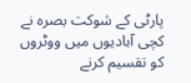پارٹی کے شوکت بصرہ نے کچی آبادیوں میں ووٹروں کو تقسیم کرنے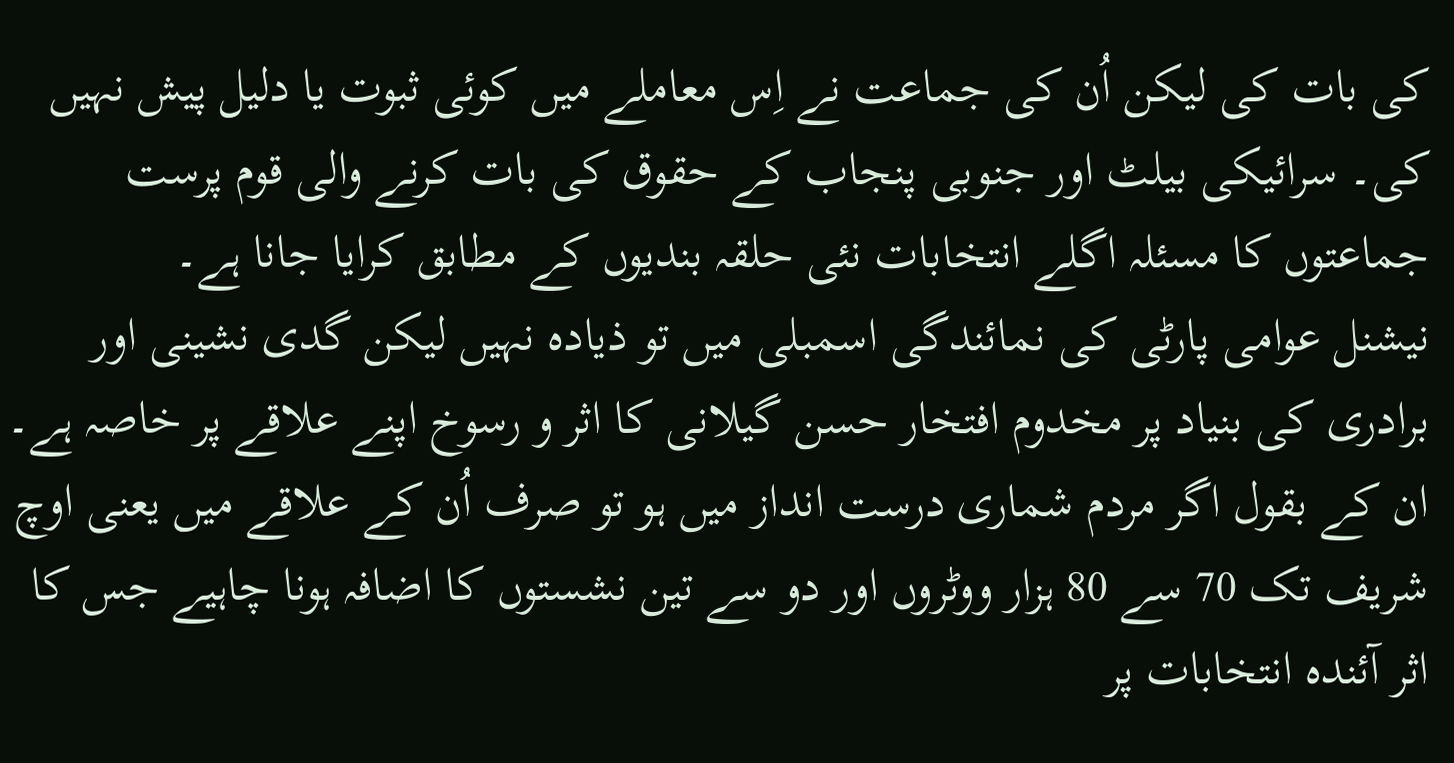کی بات کی لیکن اُن کی جماعت نے اِس معاملے میں کوئی ثبوت یا دلیل پیش نہیں کی۔ سرائیکی بیلٹ اور جنوبی پنجاب کے حقوق کی بات کرنے والی قوم پرست جماعتوں کا مسئلہ اگلے انتخابات نئی حلقہ بندیوں کے مطابق کرایا جانا ہے۔
نیشنل عوامی پارٹی کی نمائندگی اسمبلی میں تو ذیادہ نہیں لیکن گدی نشینی اور برادری کی بنیاد پر مخدوم افتخار حسن گیلانی کا اثر و رسوخ اپنے علاقے پر خاصہ ہے۔
ان کے بقول اگر مردم شماری درست انداز میں ہو تو صرف اُن کے علاقے میں یعنی اوچ شریف تک 70 سے 80 ہزار ووٹروں اور دو سے تین نشستوں کا اضافہ ہونا چاہیے جس کا اثر آئندہ انتخابات پر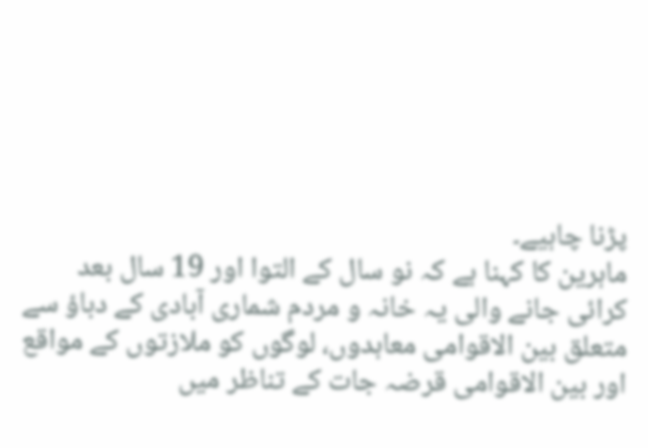پڑنا چاہیے۔
ماہرین کا کہنا ہے کہ نو سال کے التوا اور 19 سال بعد کرائی جانے والی یہ خانہ و مردم شماری آبادی کے دباؤ سے متعلق بین الاقوامی معاہدوں، لوگوں کو ملازتوں کے مواقع اور بین الاقوامی قرضہ جات کے تناظر میں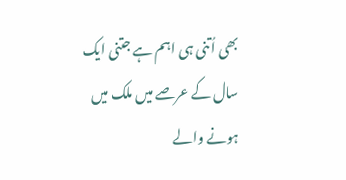بھی اُتنی ہی اہم ہے جتنی ایک سال کے عرصے میں ملک میں ہونے والے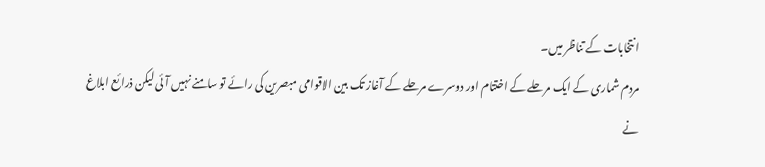انتخابات کے تناظر میں۔
مردم شماری کے ایک مرحلے کے اختتام اور دوسرے مرحلے کے آغاز تک بین الاقوامی مبصرین کی رائے تو سامنے نہیں آئی لیکن ذرائع ابلاغ نے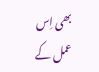بھی اِس عمل کے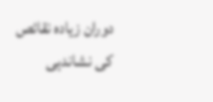دوران زیادہ نقائص کی نشاندہی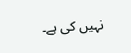نہیں کی ہے۔